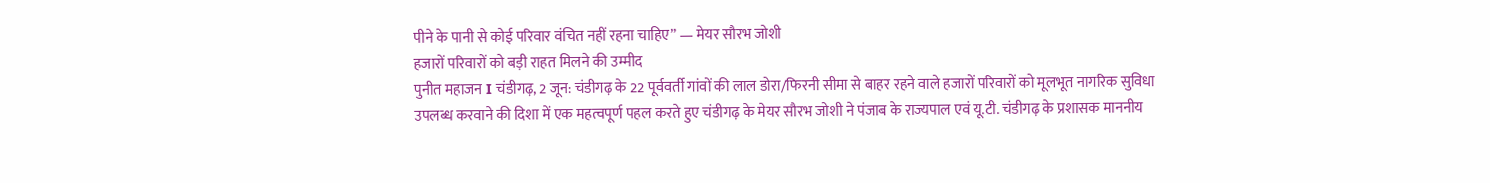पीने के पानी से कोई परिवार वंचित नहीं रहना चाहिए” — मेयर सौरभ जोशी
हजारों परिवारों को बड़ी राहत मिलने की उम्मीद
पुनीत महाजन I चंडीगढ़, 2 जून: चंडीगढ़ के 22 पूर्ववर्ती गांवों की लाल डोरा/फिरनी सीमा से बाहर रहने वाले हजारों परिवारों को मूलभूत नागरिक सुविधा उपलब्ध करवाने की दिशा में एक महत्वपूर्ण पहल करते हुए चंडीगढ़ के मेयर सौरभ जोशी ने पंजाब के राज्यपाल एवं यू.टी. चंडीगढ़ के प्रशासक माननीय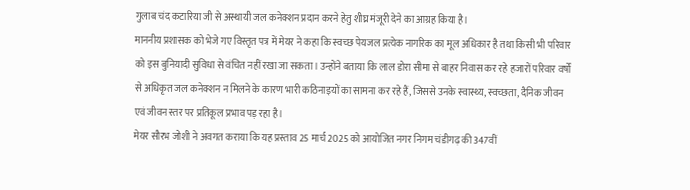गुलाब चंद कटारिया जी से अस्थायी जल कनेक्शन प्रदान करने हेतु शीघ्र मंजूरी देने का आग्रह किया है।
माननीय प्रशासक को भेजे गए विस्तृत पत्र में मेयर ने कहा कि स्वच्छ पेयजल प्रत्येक नागरिक का मूल अधिकार है तथा किसी भी परिवार को इस बुनियादी सुविधा से वंचित नहीं रखा जा सकता। उन्होंने बताया कि लाल डोरा सीमा से बाहर निवास कर रहे हजारों परिवार वर्षों से अधिकृत जल कनेक्शन न मिलने के कारण भारी कठिनाइयों का सामना कर रहे हैं, जिससे उनके स्वास्थ्य, स्वच्छता, दैनिक जीवन एवं जीवन स्तर पर प्रतिकूल प्रभाव पड़ रहा है।
मेयर सौरभ जोशी ने अवगत कराया कि यह प्रस्ताव 25 मार्च 2025 को आयोजित नगर निगम चंडीगढ़ की 347वीं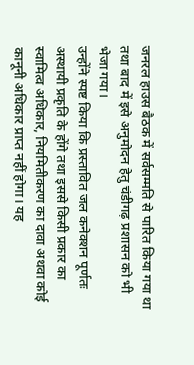जनरल हाउस बैठक में सर्वसम्मति से पारित किया गया था तथा बाद में इसे अनुमोदन हेतु चंडीगढ़ प्रशासन को भी भेजा गया।
उन्होंने स्पष्ट किया कि प्रस्तावित जल कनेक्शन पूर्णतः अस्थायी प्रकृति के होंगे तथा इससे किसी प्रकार का स्वामित्व अधिकार, नियमितीकरण का दावा अथवा कोई कानूनी अधिकार प्राप्त नहीं होगा। यह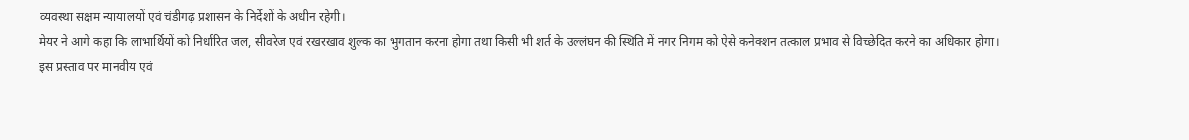व्यवस्था सक्षम न्यायालयों एवं चंडीगढ़ प्रशासन के निर्देशों के अधीन रहेगी।
मेयर ने आगे कहा कि लाभार्थियों को निर्धारित जल, सीवरेज एवं रखरखाव शुल्क का भुगतान करना होगा तथा किसी भी शर्त के उल्लंघन की स्थिति में नगर निगम को ऐसे कनेक्शन तत्काल प्रभाव से विच्छेदित करने का अधिकार होगा।
इस प्रस्ताव पर मानवीय एवं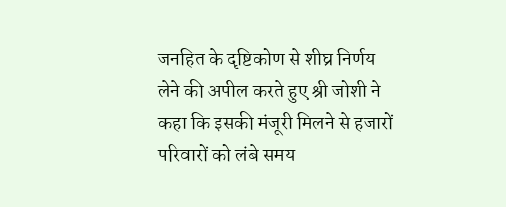जनहित के दृष्टिकोण से शीघ्र निर्णय लेने की अपील करते हुए श्री जोशी ने कहा कि इसकी मंजूरी मिलने से हजारों परिवारों को लंबे समय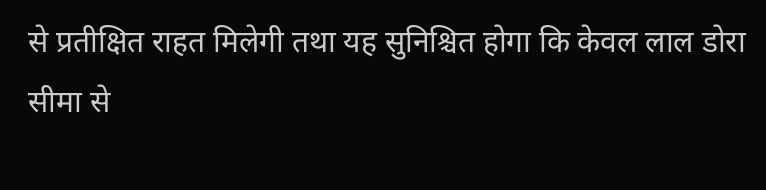से प्रतीक्षित राहत मिलेगी तथा यह सुनिश्चित होगा कि केवल लाल डोरा सीमा से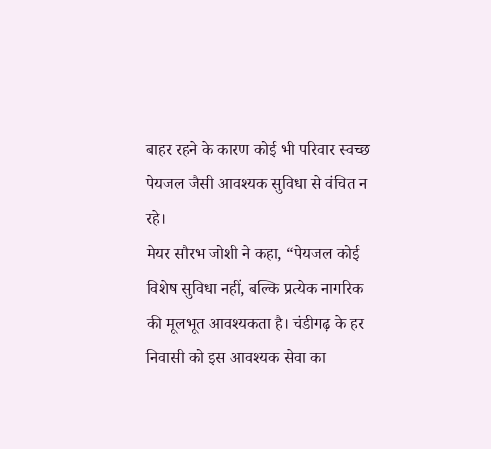बाहर रहने के कारण कोई भी परिवार स्वच्छ पेयजल जैसी आवश्यक सुविधा से वंचित न रहे।
मेयर सौरभ जोशी ने कहा, “पेयजल कोई विशेष सुविधा नहीं, बल्कि प्रत्येक नागरिक की मूलभूत आवश्यकता है। चंडीगढ़ के हर निवासी को इस आवश्यक सेवा का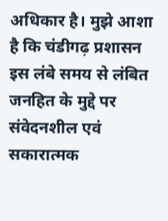अधिकार है। मुझे आशा है कि चंडीगढ़ प्रशासन इस लंबे समय से लंबित जनहित के मुद्दे पर संवेदनशील एवं सकारात्मक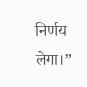निर्णय लेगा।”